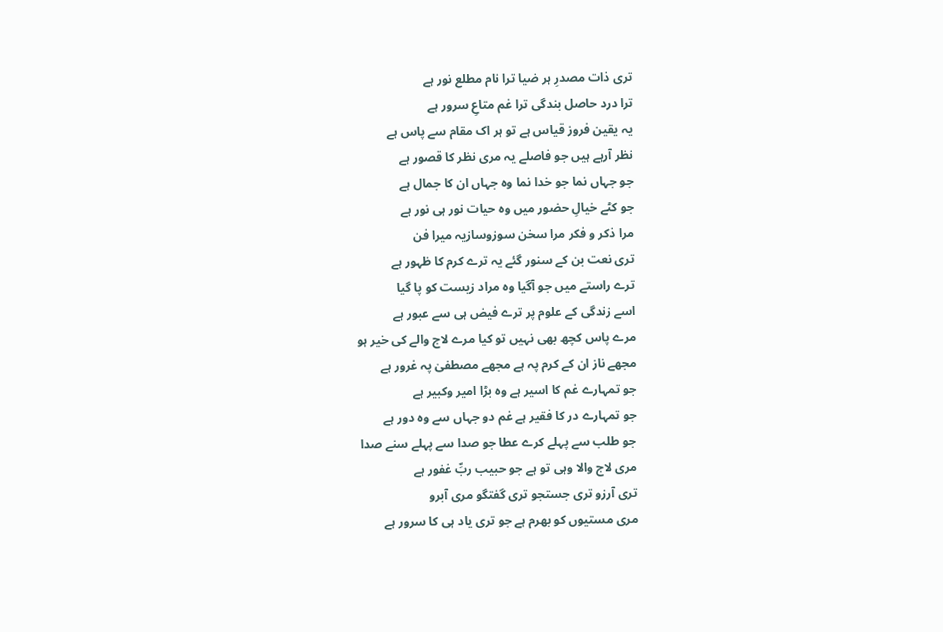تری ذات مصدرِ ہر ضیا ترا نام مطلع نور ہے
ترا درد حاصل بندگی ترا غم متاعِ سرور ہے
یہ یقین فروز قیاس ہے تو ہر اک مقام سے پاس ہے
نظر آرہے ہیں جو فاصلے یہ مری نظر کا قصور ہے
جو جہاں نما جو خدا نما وہ جہاں ان کا جمال ہے
جو کٹے خیالِ حضور میں وہ حیات نور ہی نور ہے
مرا ذکر و فکر مرا سخن سوزوسازیہ میرا فن
تری نعت بن کے سنور گئے یہ ترے کرم کا ظہور ہے
ترے راستے میں جو آگیا وہ مراد زیست کو پا گیا
اسے زندگی کے علوم پر ترے فیض ہی سے عبور ہے
مرے پاس کچھ بھی نہیں تو کیا مرے لاج والے کی خیر ہو
مجھے ناز ان کے کرم پہ ہے مجھے مصطفیٰ پہ غرور ہے
جو تمہارے غم کا اسیر ہے وہ بڑا امیر وکبیر ہے
جو تمہارے در کا فقیر ہے غم دو جہاں سے وہ دور ہے
جو طلب سے پہلے کرے عطا جو صدا سے پہلے سنے صدا
مری لاج والا وہی تو ہے جو حبیب ربِّ غفور ہے
تری آرزو تری جستجو تری گفتگو مری آبرو
مری مستیوں کو بھرم ہے جو تری یاد ہی کا سرور ہے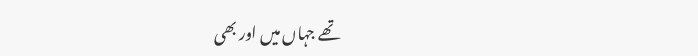تھے جہاں میں اور بھی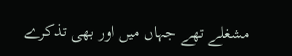مشغلے تھے جہاں میں اور بھی تذکرے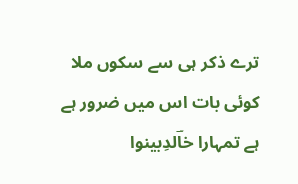ترے ذکر ہی سے سکوں ملا کوئی بات اس میں ضرور ہے
ہے تمہارا خاؔلدِبینوا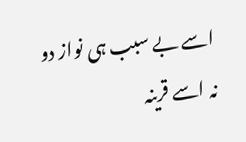اسے بے سبب ہی نواز دو
نہ اسے قرینہ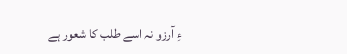ءِ آرزو نہ اسے طلب کا شعور ہے